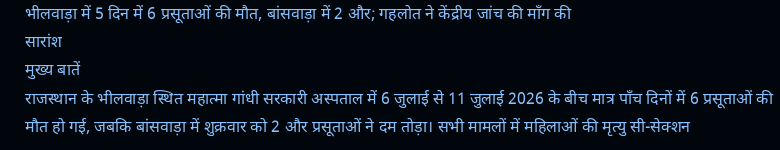भीलवाड़ा में 5 दिन में 6 प्रसूताओं की मौत, बांसवाड़ा में 2 और; गहलोत ने केंद्रीय जांच की माँग की
सारांश
मुख्य बातें
राजस्थान के भीलवाड़ा स्थित महात्मा गांधी सरकारी अस्पताल में 6 जुलाई से 11 जुलाई 2026 के बीच मात्र पाँच दिनों में 6 प्रसूताओं की मौत हो गई, जबकि बांसवाड़ा में शुक्रवार को 2 और प्रसूताओं ने दम तोड़ा। सभी मामलों में महिलाओं की मृत्यु सी-सेक्शन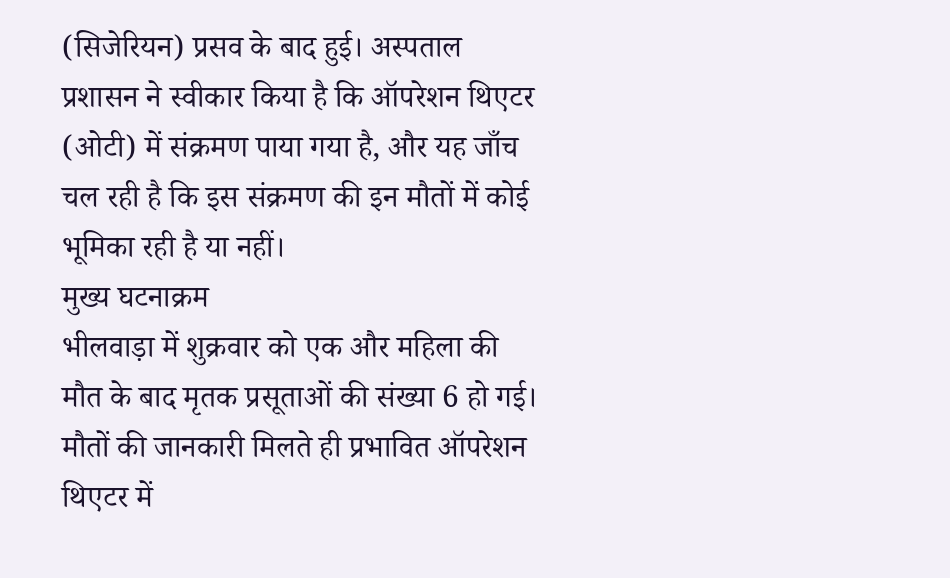(सिजेरियन) प्रसव के बाद हुई। अस्पताल प्रशासन ने स्वीकार किया है कि ऑपरेशन थिएटर (ओटी) में संक्रमण पाया गया है, और यह जाँच चल रही है कि इस संक्रमण की इन मौतों में कोई भूमिका रही है या नहीं।
मुख्य घटनाक्रम
भीलवाड़ा में शुक्रवार को एक और महिला की मौत के बाद मृतक प्रसूताओं की संख्या 6 हो गई। मौतों की जानकारी मिलते ही प्रभावित ऑपरेशन थिएटर में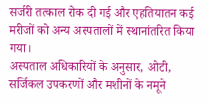सर्जरी तत्काल रोक दी गई और एहतियातन कई मरीजों को अन्य अस्पतालों में स्थानांतरित किया गया।
अस्पताल अधिकारियों के अनुसार, ओटी, सर्जिकल उपकरणों और मशीनों के नमूने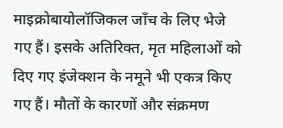माइक्रोबायोलॉजिकल जाँच के लिए भेजे गए हैं। इसके अतिरिक्त, मृत महिलाओं को दिए गए इंजेक्शन के नमूने भी एकत्र किए गए हैं। मौतों के कारणों और संक्रमण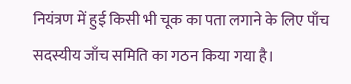नियंत्रण में हुई किसी भी चूक का पता लगाने के लिए पाँच सदस्यीय जाँच समिति का गठन किया गया है।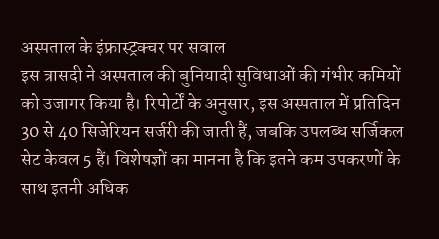अस्पताल के इंफ्रास्ट्रक्चर पर सवाल
इस त्रासदी ने अस्पताल की बुनियादी सुविधाओं की गंभीर कमियों को उजागर किया है। रिपोर्टों के अनुसार, इस अस्पताल में प्रतिदिन 30 से 40 सिजेरियन सर्जरी की जाती हैं, जबकि उपलब्ध सर्जिकल सेट केवल 5 हैं। विशेषज्ञों का मानना है कि इतने कम उपकरणों के साथ इतनी अधिक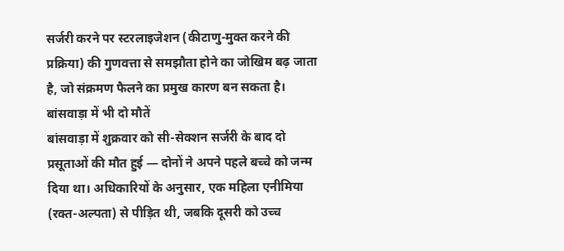सर्जरी करने पर स्टरलाइजेशन (कीटाणु-मुक्त करने की प्रक्रिया) की गुणवत्ता से समझौता होने का जोखिम बढ़ जाता है, जो संक्रमण फैलने का प्रमुख कारण बन सकता है।
बांसवाड़ा में भी दो मौतें
बांसवाड़ा में शुक्रवार को सी-सेक्शन सर्जरी के बाद दो प्रसूताओं की मौत हुई — दोनों ने अपने पहले बच्चे को जन्म दिया था। अधिकारियों के अनुसार, एक महिला एनीमिया (रक्त-अल्पता) से पीड़ित थी, जबकि दूसरी को उच्च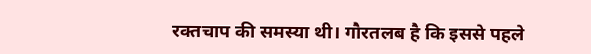रक्तचाप की समस्या थी। गौरतलब है कि इससे पहले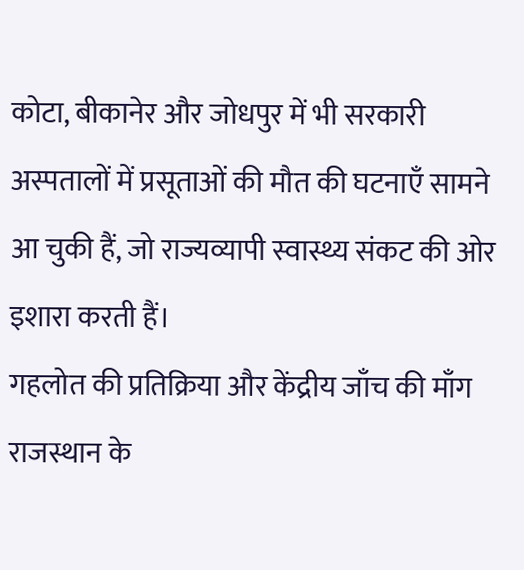कोटा, बीकानेर और जोधपुर में भी सरकारी अस्पतालों में प्रसूताओं की मौत की घटनाएँ सामने आ चुकी हैं, जो राज्यव्यापी स्वास्थ्य संकट की ओर इशारा करती हैं।
गहलोत की प्रतिक्रिया और केंद्रीय जाँच की माँग
राजस्थान के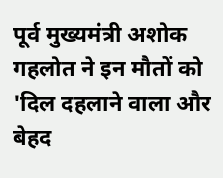पूर्व मुख्यमंत्री अशोक गहलोत ने इन मौतों को 'दिल दहलाने वाला और बेहद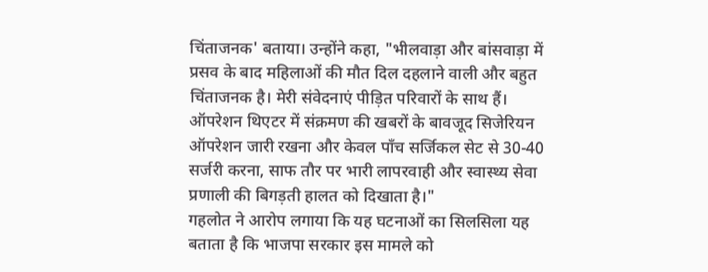चिंताजनक' बताया। उन्होंने कहा, "भीलवाड़ा और बांसवाड़ा में प्रसव के बाद महिलाओं की मौत दिल दहलाने वाली और बहुत चिंताजनक है। मेरी संवेदनाएं पीड़ित परिवारों के साथ हैं। ऑपरेशन थिएटर में संक्रमण की खबरों के बावजूद सिजेरियन ऑपरेशन जारी रखना और केवल पाँच सर्जिकल सेट से 30-40 सर्जरी करना, साफ तौर पर भारी लापरवाही और स्वास्थ्य सेवा प्रणाली की बिगड़ती हालत को दिखाता है।"
गहलोत ने आरोप लगाया कि यह घटनाओं का सिलसिला यह बताता है कि भाजपा सरकार इस मामले को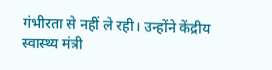गंभीरता से नहीं ले रही। उन्होंने केंद्रीय स्वास्थ्य मंत्री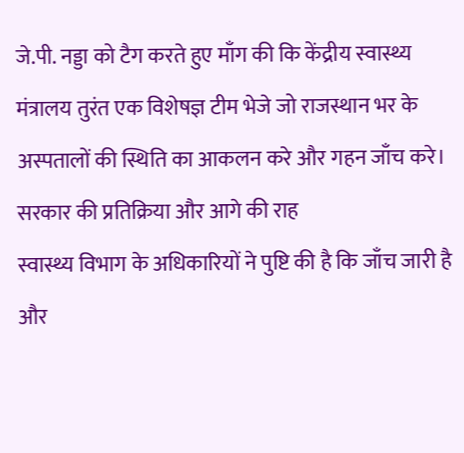जे.पी. नड्डा को टैग करते हुए माँग की कि केंद्रीय स्वास्थ्य मंत्रालय तुरंत एक विशेषज्ञ टीम भेजे जो राजस्थान भर के अस्पतालों की स्थिति का आकलन करे और गहन जाँच करे।
सरकार की प्रतिक्रिया और आगे की राह
स्वास्थ्य विभाग के अधिकारियों ने पुष्टि की है कि जाँच जारी है और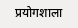प्रयोगशाला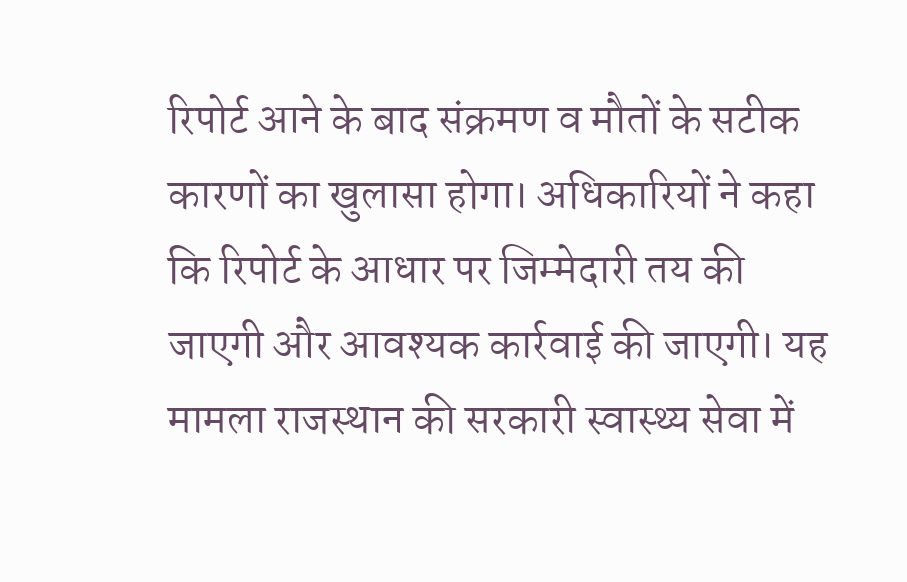रिपोर्ट आने के बाद संक्रमण व मौतों के सटीक कारणों का खुलासा होगा। अधिकारियों ने कहा कि रिपोर्ट के आधार पर जिम्मेदारी तय की जाएगी और आवश्यक कार्रवाई की जाएगी। यह मामला राजस्थान की सरकारी स्वास्थ्य सेवा में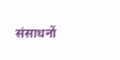संसाधनों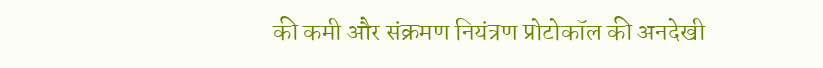की कमी और संक्रमण नियंत्रण प्रोटोकॉल की अनदेखी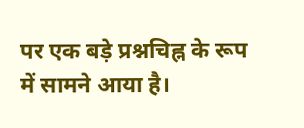पर एक बड़े प्रश्नचिह्न के रूप में सामने आया है।